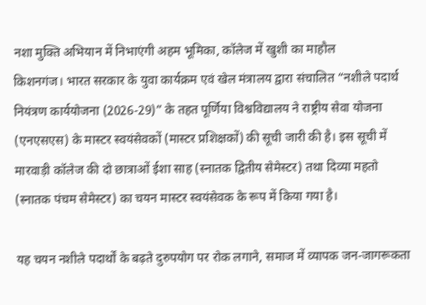नशा मुक्ति अभियान में निभाएंगी अहम भूमिका, कॉलेज में खुशी का माहौल
किशनगंज। भारत सरकार के युवा कार्यक्रम एवं खेल मंत्रालय द्वारा संचालित “नशीले पदार्थ नियंत्रण कार्ययोजना (2026-29)” के तहत पूर्णिया विश्वविद्यालय ने राष्ट्रीय सेवा योजना (एनएसएस) के मास्टर स्वयंसेवकों (मास्टर प्रशिक्षकों) की सूची जारी की है। इस सूची में मारवाड़ी कॉलेज की दो छात्राओं ईशा साह (स्नातक द्वितीय सेमेस्टर) तथा दिव्या महतो (स्नातक पंचम सेमेस्टर) का चयन मास्टर स्वयंसेवक के रूप में किया गया है।

यह चयन नशीले पदार्थों के बढ़ते दुरुपयोग पर रोक लगाने, समाज में व्यापक जन-जागरूकता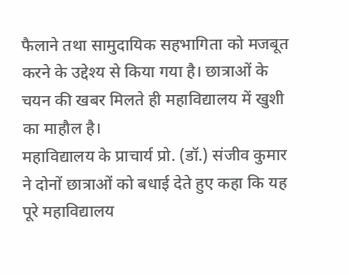फैलाने तथा सामुदायिक सहभागिता को मजबूत करने के उद्देश्य से किया गया है। छात्राओं के चयन की खबर मिलते ही महाविद्यालय में खुशी का माहौल है।
महाविद्यालय के प्राचार्य प्रो. (डॉ.) संजीव कुमार ने दोनों छात्राओं को बधाई देते हुए कहा कि यह पूरे महाविद्यालय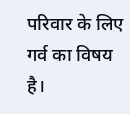परिवार के लिए गर्व का विषय है।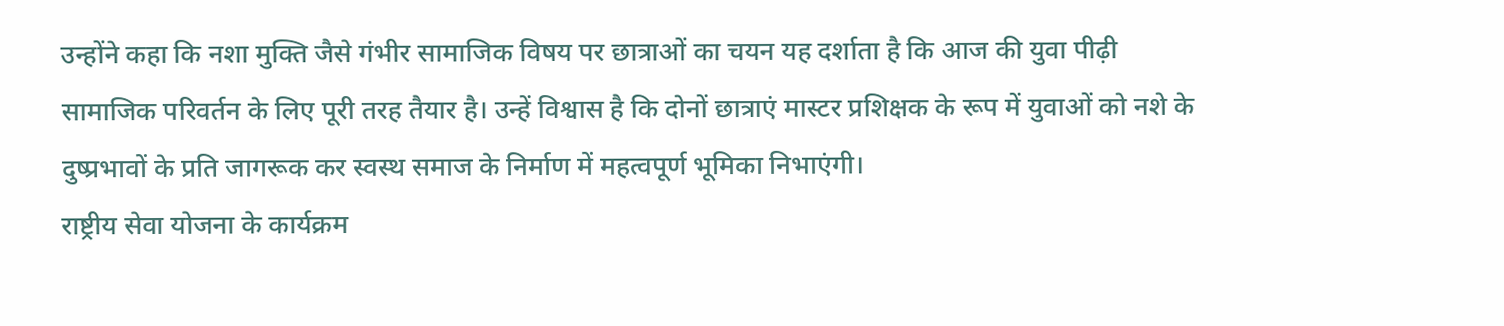उन्होंने कहा कि नशा मुक्ति जैसे गंभीर सामाजिक विषय पर छात्राओं का चयन यह दर्शाता है कि आज की युवा पीढ़ी सामाजिक परिवर्तन के लिए पूरी तरह तैयार है। उन्हें विश्वास है कि दोनों छात्राएं मास्टर प्रशिक्षक के रूप में युवाओं को नशे के दुष्प्रभावों के प्रति जागरूक कर स्वस्थ समाज के निर्माण में महत्वपूर्ण भूमिका निभाएंगी।
राष्ट्रीय सेवा योजना के कार्यक्रम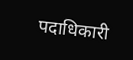पदाधिकारी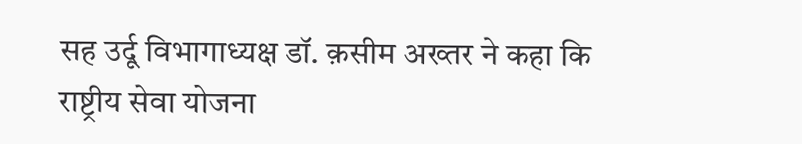सह उर्दू विभागाध्यक्ष डॉ. क़सीम अख्तर ने कहा कि राष्ट्रीय सेवा योजना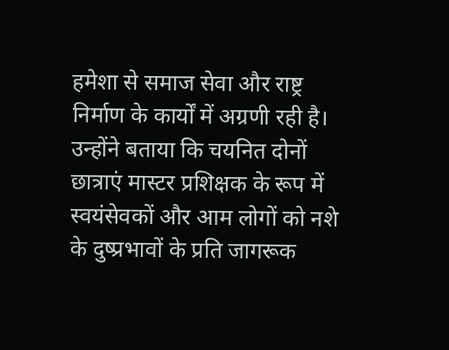हमेशा से समाज सेवा और राष्ट्र निर्माण के कार्यों में अग्रणी रही है। उन्होंने बताया कि चयनित दोनों छात्राएं मास्टर प्रशिक्षक के रूप में स्वयंसेवकों और आम लोगों को नशे के दुष्प्रभावों के प्रति जागरूक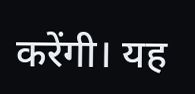करेंगी। यह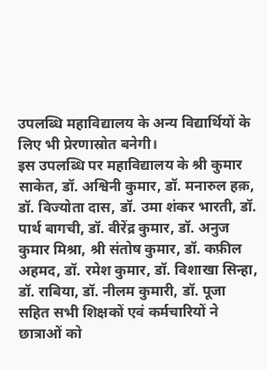उपलब्धि महाविद्यालय के अन्य विद्यार्थियों के लिए भी प्रेरणास्रोत बनेगी।
इस उपलब्धि पर महाविद्यालय के श्री कुमार साकेत, डॉ. अश्विनी कुमार, डॉ. मनारुल हक़, डॉ. विज्योता दास, डॉ. उमा शंकर भारती, डॉ. पार्थ बागची, डॉ. वीरेंद्र कुमार, डॉ. अनुज कुमार मिश्रा, श्री संतोष कुमार, डॉ. कफ़ील अहमद, डॉ. रमेश कुमार, डॉ. विशाखा सिन्हा, डॉ. राबिया, डॉ. नीलम कुमारी, डॉ. पूजा सहित सभी शिक्षकों एवं कर्मचारियों ने छात्राओं को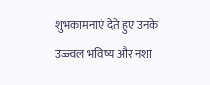शुभकामनाएं देते हुए उनके उज्ज्वल भविष्य और नशा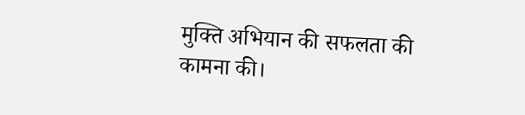मुक्ति अभियान की सफलता की कामना की।